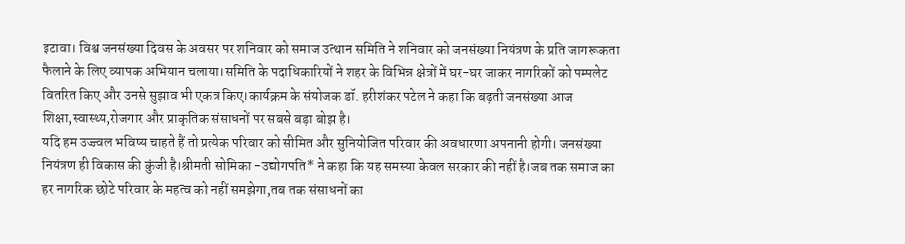इटावा। विश्व जनसंख्या दिवस के अवसर पर शनिवार को समाज उत्थान समिति ने शनिवार को जनसंख्या नियंत्रण के प्रति जागरूकता फैलाने के लिए व्यापक अभियान चलाया।समिति के पदाधिकारियों ने शहर के विभिन्न क्षेत्रों में घर-घर जाकर नागरिकों को पम्पलेट वितरित किए और उनसे सुझाव भी एकत्र किए।कार्यक्रम के संयोजक डॉ. हरीशंकर पटेल ने कहा कि बढ़ती जनसंख्या आज शिक्षा,स्वास्थ्य,रोजगार और प्राकृतिक संसाधनों पर सबसे बड़ा बोझ है।
यदि हम उज्ज्वल भविष्य चाहते हैं तो प्रत्येक परिवार को सीमित और सुनियोजित परिवार की अवधारणा अपनानी होगी। जनसंख्या नियंत्रण ही विकास की कुंजी है।श्रीमती सोमिका -उद्योगपति* ने कहा कि यह समस्या केवल सरकार की नहीं है।जब तक समाज का हर नागरिक छोटे परिवार के महत्व को नहीं समझेगा,तब तक संसाधनों का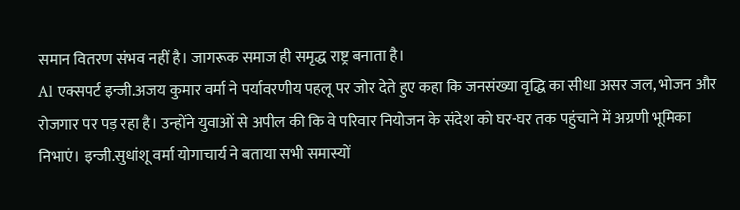समान वितरण संभव नहीं है। जागरूक समाज ही समृद्ध राष्ट्र बनाता है।
Al एक्सपर्ट इन्जी.अजय कुमार वर्मा ने पर्यावरणीय पहलू पर जोर देते हुए कहा कि जनसंख्या वृद्धि का सीधा असर जल, भोजन और रोजगार पर पड़ रहा है। उन्होंने युवाओं से अपील की कि वे परिवार नियोजन के संदेश को घर-घर तक पहुंचाने में अग्रणी भूमिका निभाएं। इन्जी.सुधांशू वर्मा योगाचार्य ने बताया सभी समास्यों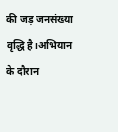की जड़ जनसंख्या वृद्धि है।अभियान के दौरान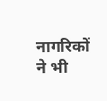नागरिकों ने भी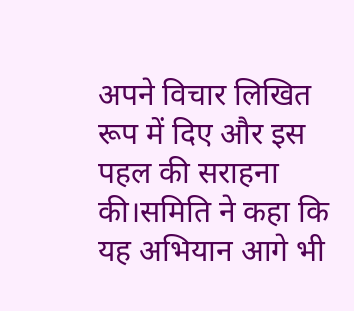अपने विचार लिखित रूप में दिए और इस पहल की सराहना की।समिति ने कहा कि यह अभियान आगे भी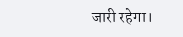जारी रहेगा।